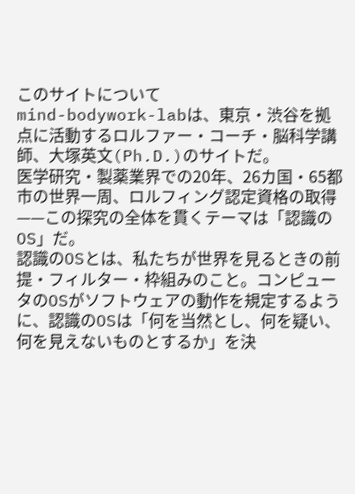このサイトについて
mind-bodywork-labは、東京・渋谷を拠点に活動するロルファー・コーチ・脳科学講師、大塚英文(Ph.D.)のサイトだ。
医学研究・製薬業界での20年、26カ国・65都市の世界一周、ロルフィング認定資格の取得——この探究の全体を貫くテーマは「認識のOS」だ。
認識のOSとは、私たちが世界を見るときの前提・フィルター・枠組みのこと。コンピュータのOSがソフトウェアの動作を規定するように、認識のOSは「何を当然とし、何を疑い、何を見えないものとするか」を決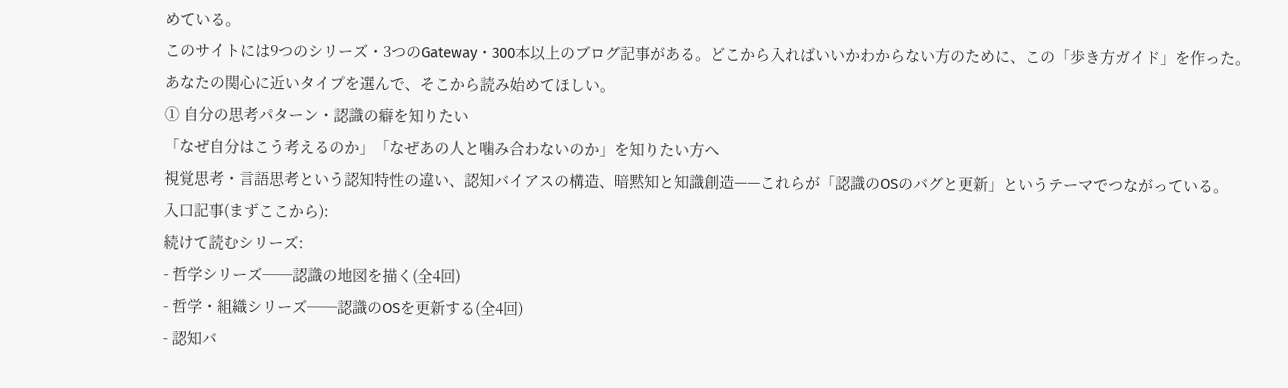めている。
このサイトには9つのシリーズ・3つのGateway・300本以上のブログ記事がある。どこから入ればいいかわからない方のために、この「歩き方ガイド」を作った。
あなたの関心に近いタイプを選んで、そこから読み始めてほしい。
① 自分の思考パターン・認識の癖を知りたい
「なぜ自分はこう考えるのか」「なぜあの人と噛み合わないのか」を知りたい方へ
視覚思考・言語思考という認知特性の違い、認知バイアスの構造、暗黙知と知識創造——これらが「認識のOSのバグと更新」というテーマでつながっている。
入口記事(まずここから):
続けて読むシリーズ:
- 哲学シリーズ──認識の地図を描く(全4回)
- 哲学・組織シリーズ──認識のOSを更新する(全4回)
- 認知バ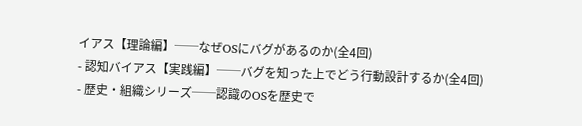イアス【理論編】──なぜOSにバグがあるのか(全4回)
- 認知バイアス【実践編】──バグを知った上でどう行動設計するか(全4回)
- 歴史・組織シリーズ──認識のOSを歴史で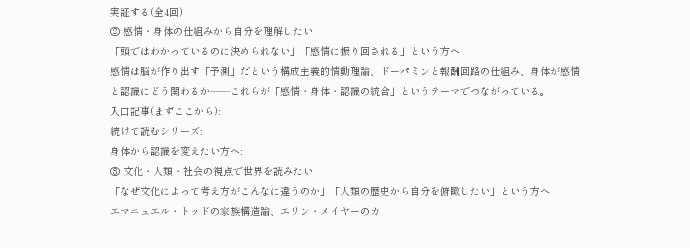実証する(全4回)
② 感情・身体の仕組みから自分を理解したい
「頭ではわかっているのに決められない」「感情に振り回される」という方へ
感情は脳が作り出す「予測」だという構成主義的情動理論、ドーパミンと報酬回路の仕組み、身体が感情と認識にどう関わるか——これらが「感情・身体・認識の統合」というテーマでつながっている。
入口記事(まずここから):
続けて読むシリーズ:
身体から認識を変えたい方へ:
③ 文化・人類・社会の視点で世界を読みたい
「なぜ文化によって考え方がこんなに違うのか」「人類の歴史から自分を俯瞰したい」という方へ
エマニュエル・トッドの家族構造論、エリン・メイヤーのカ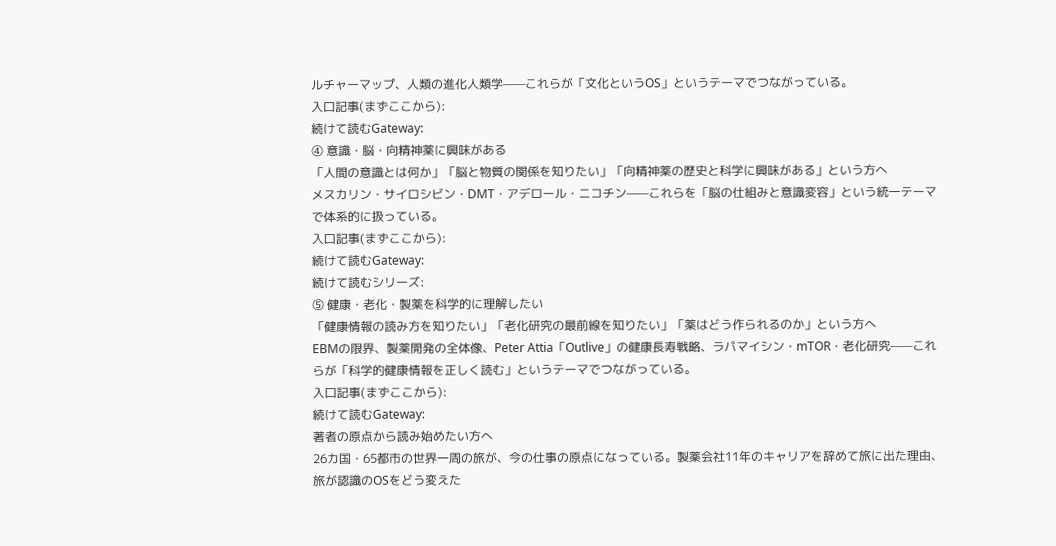ルチャーマップ、人類の進化人類学——これらが「文化というOS」というテーマでつながっている。
入口記事(まずここから):
続けて読むGateway:
④ 意識・脳・向精神薬に興味がある
「人間の意識とは何か」「脳と物質の関係を知りたい」「向精神薬の歴史と科学に興味がある」という方へ
メスカリン・サイロシビン・DMT・アデロール・ニコチン——これらを「脳の仕組みと意識変容」という統一テーマで体系的に扱っている。
入口記事(まずここから):
続けて読むGateway:
続けて読むシリーズ:
⑤ 健康・老化・製薬を科学的に理解したい
「健康情報の読み方を知りたい」「老化研究の最前線を知りたい」「薬はどう作られるのか」という方へ
EBMの限界、製薬開発の全体像、Peter Attia「Outlive」の健康長寿戦略、ラパマイシン・mTOR・老化研究——これらが「科学的健康情報を正しく読む」というテーマでつながっている。
入口記事(まずここから):
続けて読むGateway:
著者の原点から読み始めたい方へ
26カ国・65都市の世界一周の旅が、今の仕事の原点になっている。製薬会社11年のキャリアを辞めて旅に出た理由、旅が認識のOSをどう変えた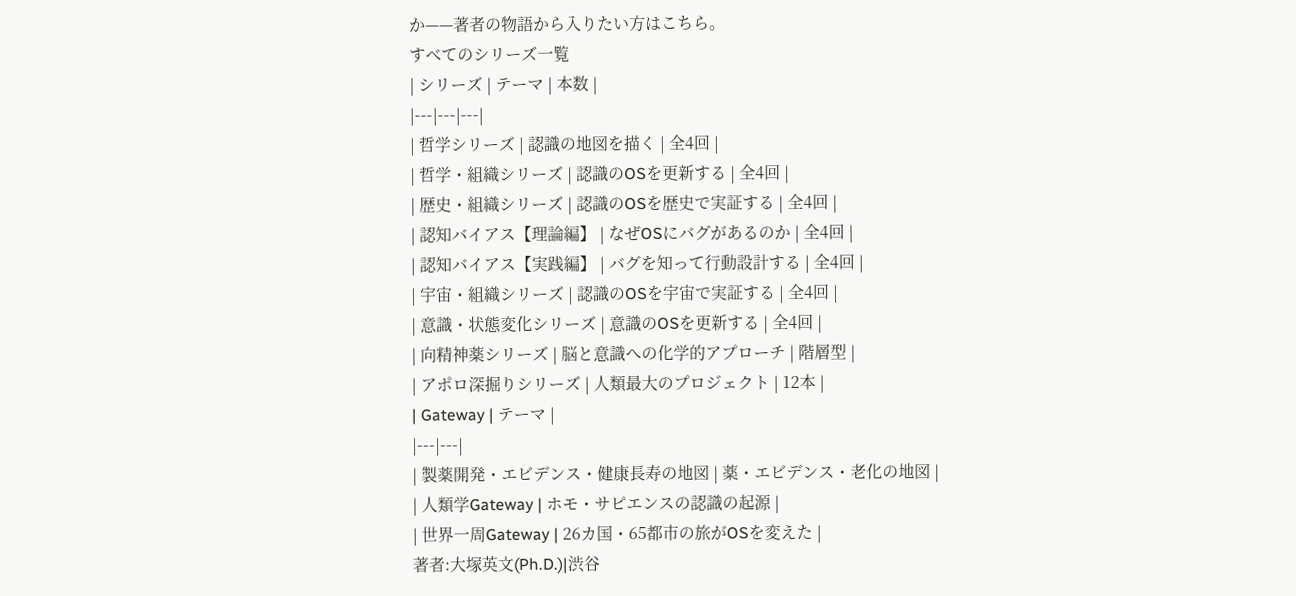か——著者の物語から入りたい方はこちら。
すべてのシリーズ一覧
| シリーズ | テーマ | 本数 |
|---|---|---|
| 哲学シリーズ | 認識の地図を描く | 全4回 |
| 哲学・組織シリーズ | 認識のOSを更新する | 全4回 |
| 歴史・組織シリーズ | 認識のOSを歴史で実証する | 全4回 |
| 認知バイアス【理論編】 | なぜOSにバグがあるのか | 全4回 |
| 認知バイアス【実践編】 | バグを知って行動設計する | 全4回 |
| 宇宙・組織シリーズ | 認識のOSを宇宙で実証する | 全4回 |
| 意識・状態変化シリーズ | 意識のOSを更新する | 全4回 |
| 向精神薬シリーズ | 脳と意識への化学的アプローチ | 階層型 |
| アポロ深掘りシリーズ | 人類最大のプロジェクト | 12本 |
| Gateway | テーマ |
|---|---|
| 製薬開発・エビデンス・健康長寿の地図 | 薬・エビデンス・老化の地図 |
| 人類学Gateway | ホモ・サピエンスの認識の起源 |
| 世界一周Gateway | 26カ国・65都市の旅がOSを変えた |
著者:大塚英文(Ph.D.)|渋谷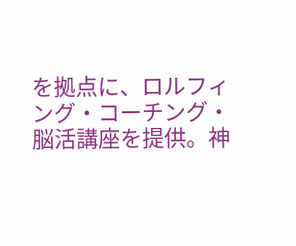を拠点に、ロルフィング・コーチング・脳活講座を提供。神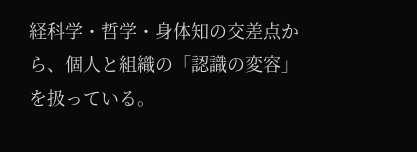経科学・哲学・身体知の交差点から、個人と組織の「認識の変容」を扱っている。